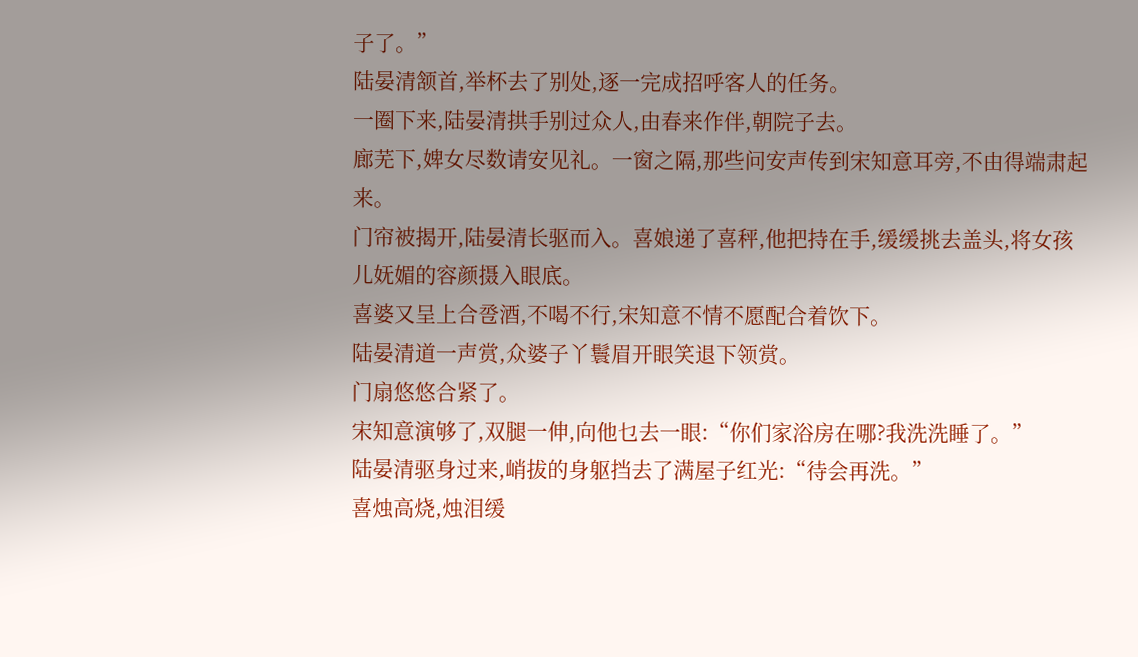子了。”
陆晏清颔首,举杯去了别处,逐一完成招呼客人的任务。
一圈下来,陆晏清拱手别过众人,由春来作伴,朝院子去。
廊芜下,婢女尽数请安见礼。一窗之隔,那些问安声传到宋知意耳旁,不由得端肃起来。
门帘被揭开,陆晏清长驱而入。喜娘递了喜秤,他把持在手,缓缓挑去盖头,将女孩儿妩媚的容颜摄入眼底。
喜婆又呈上合卺酒,不喝不行,宋知意不情不愿配合着饮下。
陆晏清道一声赏,众婆子丫鬟眉开眼笑退下领赏。
门扇悠悠合紧了。
宋知意演够了,双腿一伸,向他乜去一眼:“你们家浴房在哪?我洗洗睡了。”
陆晏清驱身过来,峭拔的身躯挡去了满屋子红光:“待会再洗。”
喜烛高烧,烛泪缓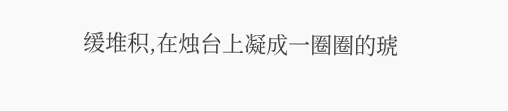缓堆积,在烛台上凝成一圈圈的琥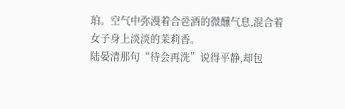珀。空气中弥漫着合卺酒的微醺气息,混合着女子身上淡淡的茉莉香。
陆晏清那句“待会再洗”说得平静,却包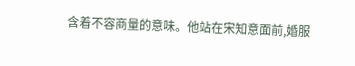含着不容商量的意味。他站在宋知意面前,婚服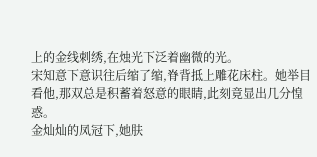上的金线刺绣,在烛光下泛着幽微的光。
宋知意下意识往后缩了缩,脊背抵上雕花床柱。她举目看他,那双总是积蓄着怒意的眼睛,此刻竟显出几分惶惑。
金灿灿的凤冠下,她肤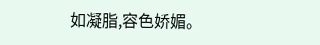如凝脂,容色娇媚。